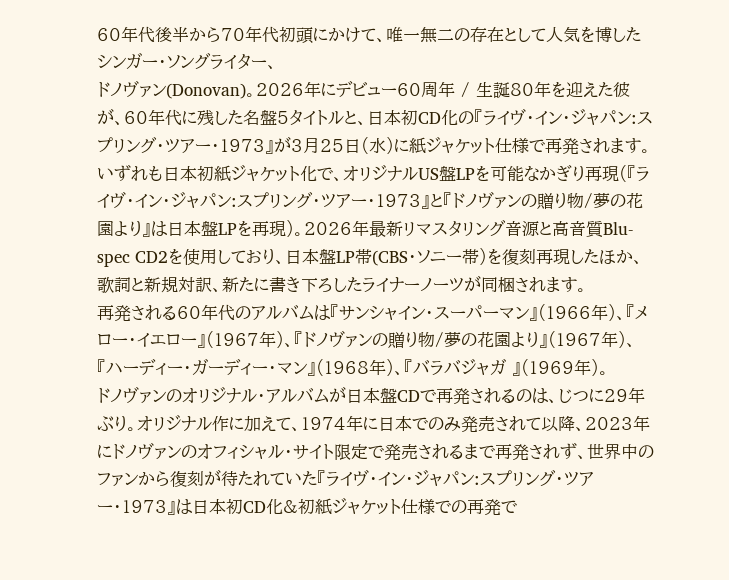60年代後半から70年代初頭にかけて、唯一無二の存在として人気を博したシンガー・ソングライター、
ドノヴァン(Donovan)。2026年にデビュー60周年 / 生誕80年を迎えた彼が、60年代に残した名盤5タイトルと、日本初CD化の『ライヴ・イン・ジャパン:スプリング・ツアー・1973』が3月25日(水)に紙ジャケット仕様で再発されます。
いずれも日本初紙ジャケット化で、オリジナルUS盤LPを可能なかぎり再現(『ライヴ・イン・ジャパン:スプリング・ツアー・1973』と『ドノヴァンの贈り物/夢の花園より』は日本盤LPを再現)。2026年最新リマスタリング音源と高音質Blu-spec CD2を使用しており、日本盤LP帯(CBS・ソニー帯)を復刻再現したほか、歌詞と新規対訳、新たに書き下ろしたライナーノーツが同梱されます。
再発される60年代のアルバムは『サンシャイン・スーパーマン』(1966年)、『メロー・イエロー』(1967年)、『ドノヴァンの贈り物/夢の花園より』(1967年)、『ハーディー・ガーディー・マン』(1968年)、『バラバジャガ 』(1969年)。
ドノヴァンのオリジナル・アルバムが日本盤CDで再発されるのは、じつに29年ぶり。オリジナル作に加えて、1974年に日本でのみ発売されて以降、2023年にドノヴァンのオフィシャル・サイト限定で発売されるまで再発されず、世界中のファンから復刻が待たれていた『ライヴ・イン・ジャパン:スプリング・ツアー・1973』は日本初CD化&初紙ジャケット仕様での再発で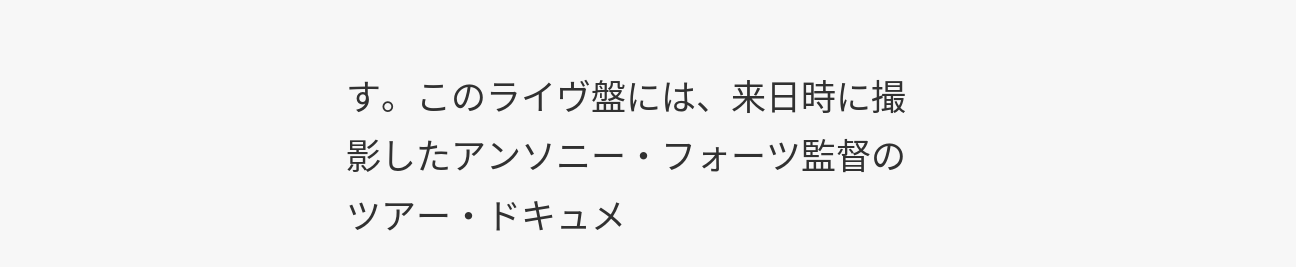す。このライヴ盤には、来日時に撮影したアンソニー・フォーツ監督のツアー・ドキュメ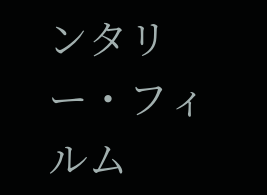ンタリー・フィルム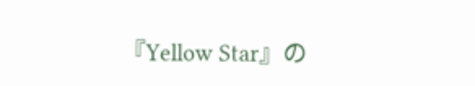『Yellow Star』の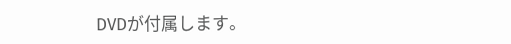DVDが付属します。